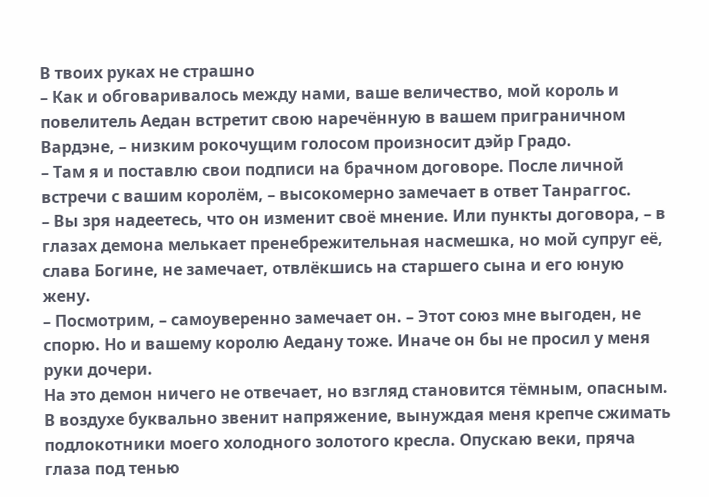В твоих руках не страшно
– Как и обговаривалось между нами, ваше величество, мой король и повелитель Аедан встретит свою наречённую в вашем приграничном Вардэне, – низким рокочущим голосом произносит дэйр Градо.
– Там я и поставлю свои подписи на брачном договоре. После личной встречи с вашим королём, – высокомерно замечает в ответ Танраггос.
– Вы зря надеетесь, что он изменит своё мнение. Или пункты договора, – в глазах демона мелькает пренебрежительная насмешка, но мой супруг её, слава Богине, не замечает, отвлёкшись на старшего сына и его юную жену.
– Посмотрим, – самоуверенно замечает он. – Этот союз мне выгоден, не спорю. Но и вашему королю Аедану тоже. Иначе он бы не просил у меня руки дочери.
На это демон ничего не отвечает, но взгляд становится тёмным, опасным. В воздухе буквально звенит напряжение, вынуждая меня крепче сжимать подлокотники моего холодного золотого кресла. Опускаю веки, пряча глаза под тенью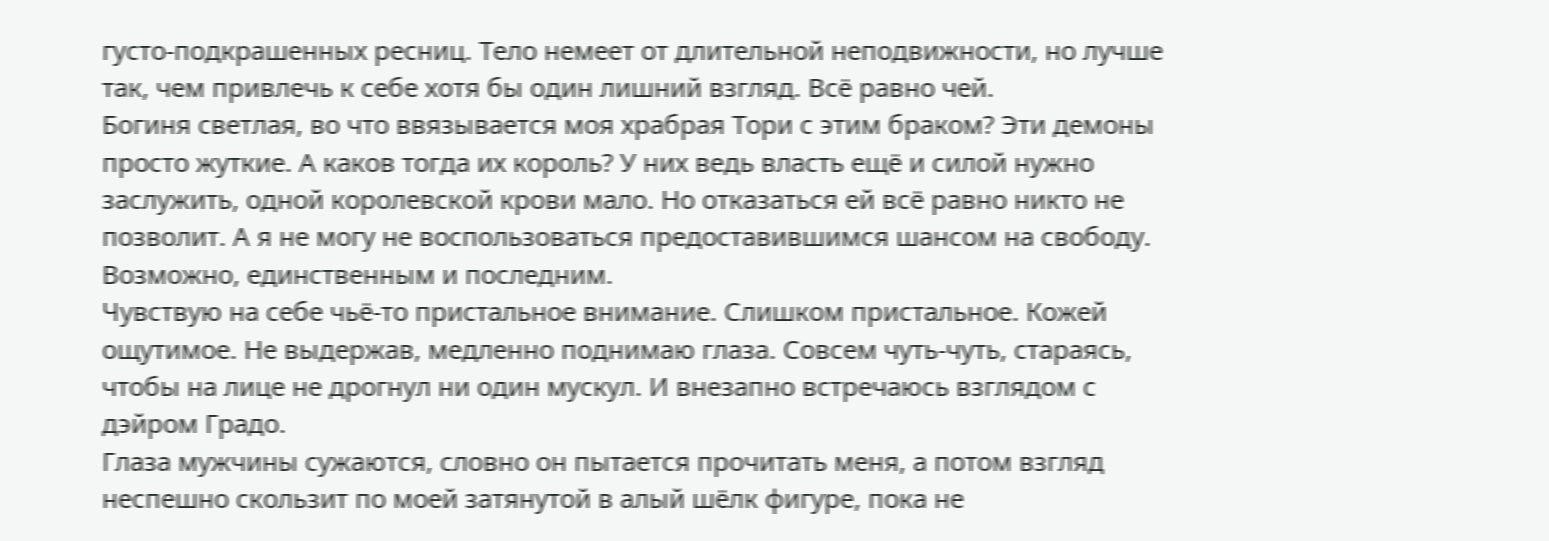густо‑подкрашенных ресниц. Тело немеет от длительной неподвижности, но лучше так, чем привлечь к себе хотя бы один лишний взгляд. Всё равно чей.
Богиня светлая, во что ввязывается моя храбрая Тори с этим браком? Эти демоны просто жуткие. А каков тогда их король? У них ведь власть ещё и силой нужно заслужить, одной королевской крови мало. Но отказаться ей всё равно никто не позволит. А я не могу не воспользоваться предоставившимся шансом на свободу. Возможно, единственным и последним.
Чувствую на себе чьё‑то пристальное внимание. Слишком пристальное. Кожей ощутимое. Не выдержав, медленно поднимаю глаза. Совсем чуть‑чуть, стараясь, чтобы на лице не дрогнул ни один мускул. И внезапно встречаюсь взглядом с дэйром Градо.
Глаза мужчины сужаются, словно он пытается прочитать меня, а потом взгляд неспешно скользит по моей затянутой в алый шёлк фигуре, пока не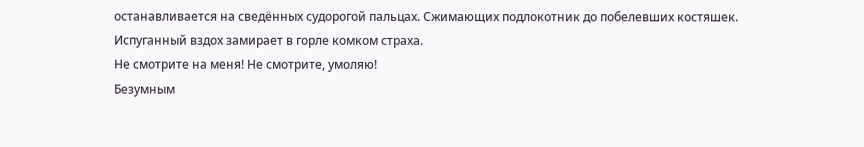останавливается на сведённых судорогой пальцах. Сжимающих подлокотник до побелевших костяшек.
Испуганный вздох замирает в горле комком страха.
Не смотрите на меня! Не смотрите, умоляю!
Безумным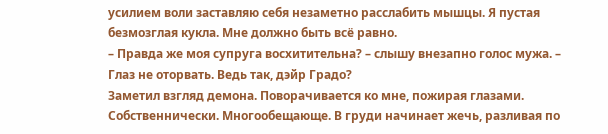усилием воли заставляю себя незаметно расслабить мышцы. Я пустая безмозглая кукла. Мне должно быть всё равно.
– Правда же моя супруга восхитительна? – слышу внезапно голос мужа. – Глаз не оторвать. Ведь так, дэйр Градо?
Заметил взгляд демона. Поворачивается ко мне, пожирая глазами. Собственнически. Многообещающе. В груди начинает жечь, разливая по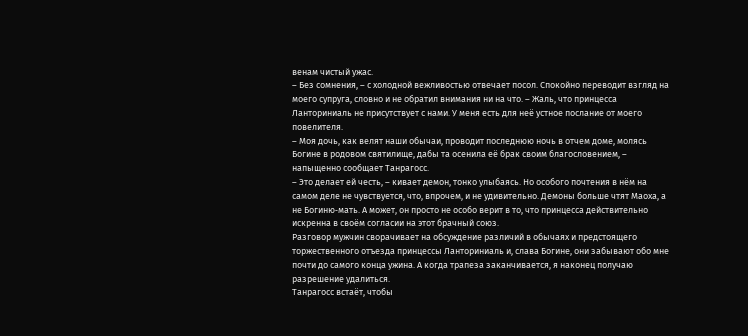венам чистый ужас.
– Без сомнения, – с холодной вежливостью отвечает посол. Спокойно переводит взгляд на моего супруга, словно и не обратил внимания ни на что. – Жаль, что принцесса Ланториниаль не присутствует с нами. У меня есть для неё устное послание от моего повелителя.
– Моя дочь, как велят наши обычаи, проводит последнюю ночь в отчем доме, молясь Богине в родовом святилище, дабы та осенила её брак своим благословением, – напыщенно сообщает Танрагосс.
– Это делает ей честь, – кивает демон, тонко улыбаясь. Но особого почтения в нём на самом деле не чувствуется, что, впрочем, и не удивительно. Демоны больше чтят Маоха, а не Богиню‑мать. А может, он просто не особо верит в то, что принцесса действительно искренна в своём согласии на этот брачный союз.
Разговор мужчин сворачивает на обсуждение различий в обычаях и предстоящего торжественного отъезда принцессы Ланториниаль и, слава Богине, они забывают обо мне почти до самого конца ужина. А когда трапеза заканчивается, я наконец получаю разрешение удалиться.
Танрагосс встаёт, чтобы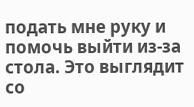подать мне руку и помочь выйти из‑за стола. Это выглядит со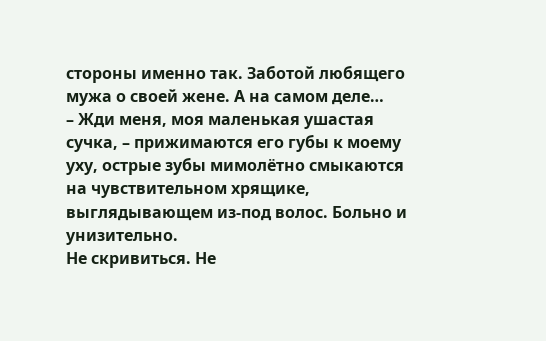стороны именно так. Заботой любящего мужа о своей жене. А на самом деле…
– Жди меня, моя маленькая ушастая сучка, – прижимаются его губы к моему уху, острые зубы мимолётно смыкаются на чувствительном хрящике, выглядывающем из‑под волос. Больно и унизительно.
Не скривиться. Не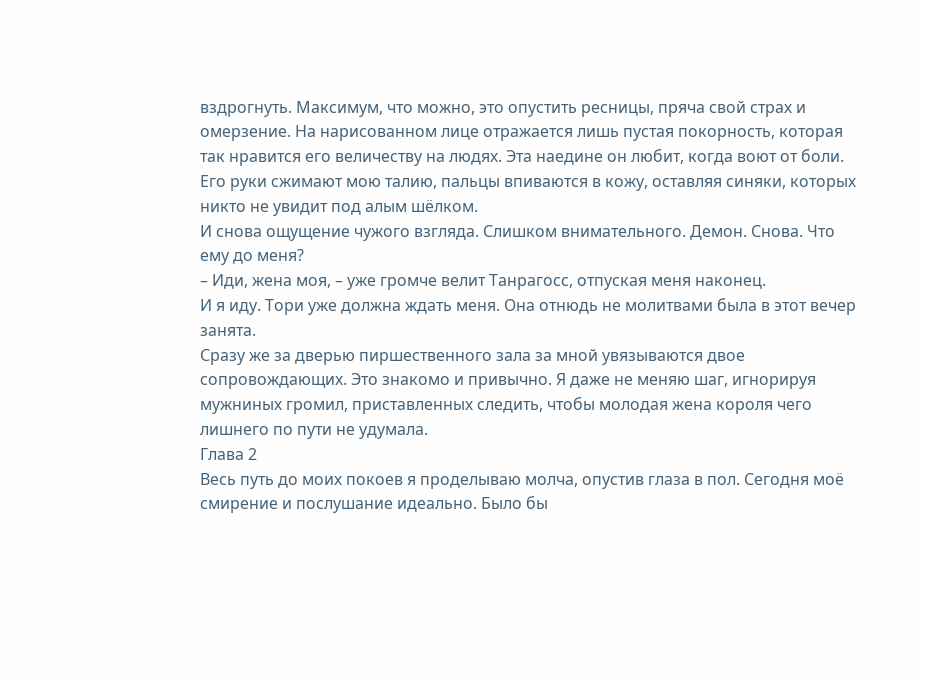вздрогнуть. Максимум, что можно, это опустить ресницы, пряча свой страх и омерзение. На нарисованном лице отражается лишь пустая покорность, которая так нравится его величеству на людях. Эта наедине он любит, когда воют от боли.
Его руки сжимают мою талию, пальцы впиваются в кожу, оставляя синяки, которых никто не увидит под алым шёлком.
И снова ощущение чужого взгляда. Слишком внимательного. Демон. Снова. Что ему до меня?
– Иди, жена моя, – уже громче велит Танрагосс, отпуская меня наконец.
И я иду. Тори уже должна ждать меня. Она отнюдь не молитвами была в этот вечер занята.
Сразу же за дверью пиршественного зала за мной увязываются двое сопровождающих. Это знакомо и привычно. Я даже не меняю шаг, игнорируя мужниных громил, приставленных следить, чтобы молодая жена короля чего лишнего по пути не удумала.
Глава 2
Весь путь до моих покоев я проделываю молча, опустив глаза в пол. Сегодня моё смирение и послушание идеально. Было бы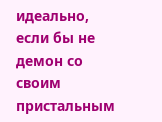идеально, если бы не демон со своим пристальным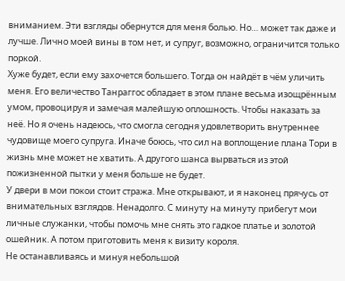вниманием. Эти взгляды обернутся для меня болью. Но… может так даже и лучше. Лично моей вины в том нет, и супруг, возможно, ограничится только поркой.
Хуже будет, если ему захочется большего. Тогда он найдёт в чём уличить меня. Его величество Танраггос обладает в этом плане весьма изощрённым умом, провоцируя и замечая малейшую оплошность. Чтобы наказать за неё. Но я очень надеюсь, что смогла сегодня удовлетворить внутреннее чудовище моего супруга. Иначе боюсь, что сил на воплощение плана Тори в жизнь мне может не хватить. А другого шанса вырваться из этой пожизненной пытки у меня больше не будет.
У двери в мои покои стоит стража. Мне открывают, и я наконец прячусь от внимательных взглядов. Ненадолго. С минуту на минуту прибегут мои личные служанки, чтобы помочь мне снять это гадкое платье и золотой ошейник. А потом приготовить меня к визиту короля.
Не останавливаясь и минуя небольшой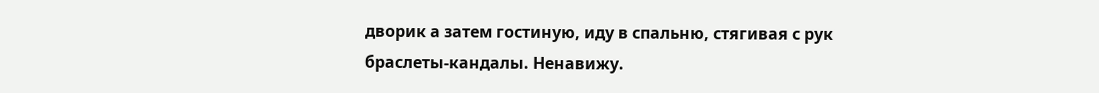дворик а затем гостиную, иду в спальню, стягивая с рук браслеты‑кандалы. Ненавижу.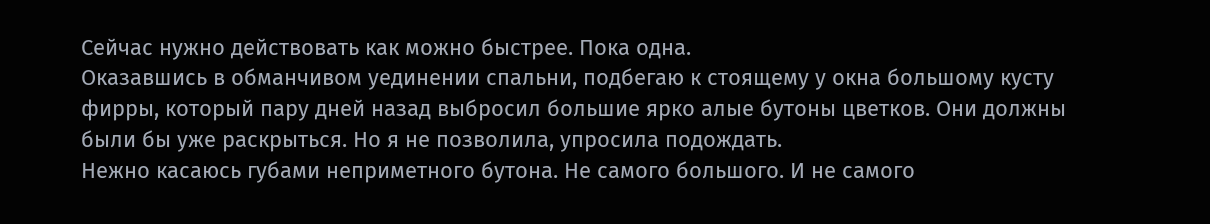Сейчас нужно действовать как можно быстрее. Пока одна.
Оказавшись в обманчивом уединении спальни, подбегаю к стоящему у окна большому кусту фирры, который пару дней назад выбросил большие ярко алые бутоны цветков. Они должны были бы уже раскрыться. Но я не позволила, упросила подождать.
Нежно касаюсь губами неприметного бутона. Не самого большого. И не самого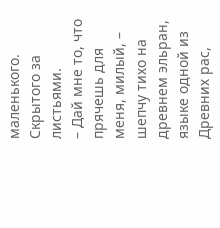маленького. Скрытого за листьями.
– Дай мне то, что прячешь для меня, милый, – шепчу тихо на древнем эльран, языке одной из Древних рас,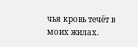чья кровь течёт в моих жилах.